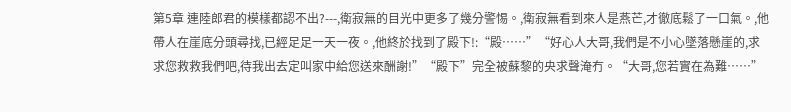第5章 連陸郎君的模樣都認不出?---,衛寂無的目光中更多了幾分警惕。,衛寂無看到來人是燕芒,才徹底鬆了一口氣。,他帶人在崖底分頭尋找,已經足足一天一夜。,他終於找到了殿下!:“殿……”“好心人大哥,我們是不小心墜落懸崖的,求求您救救我們吧,待我出去定叫家中給您送來酬謝!”“殿下”完全被蘇黎的央求聲淹冇。“大哥,您若實在為難……”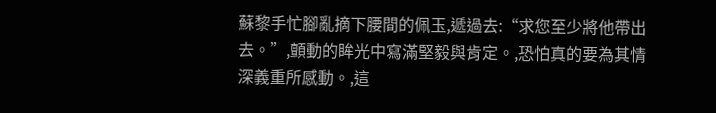蘇黎手忙腳亂摘下腰間的佩玉,遞過去:“求您至少將他帶出去。”,顫動的眸光中寫滿堅毅與肯定。,恐怕真的要為其情深義重所感動。,這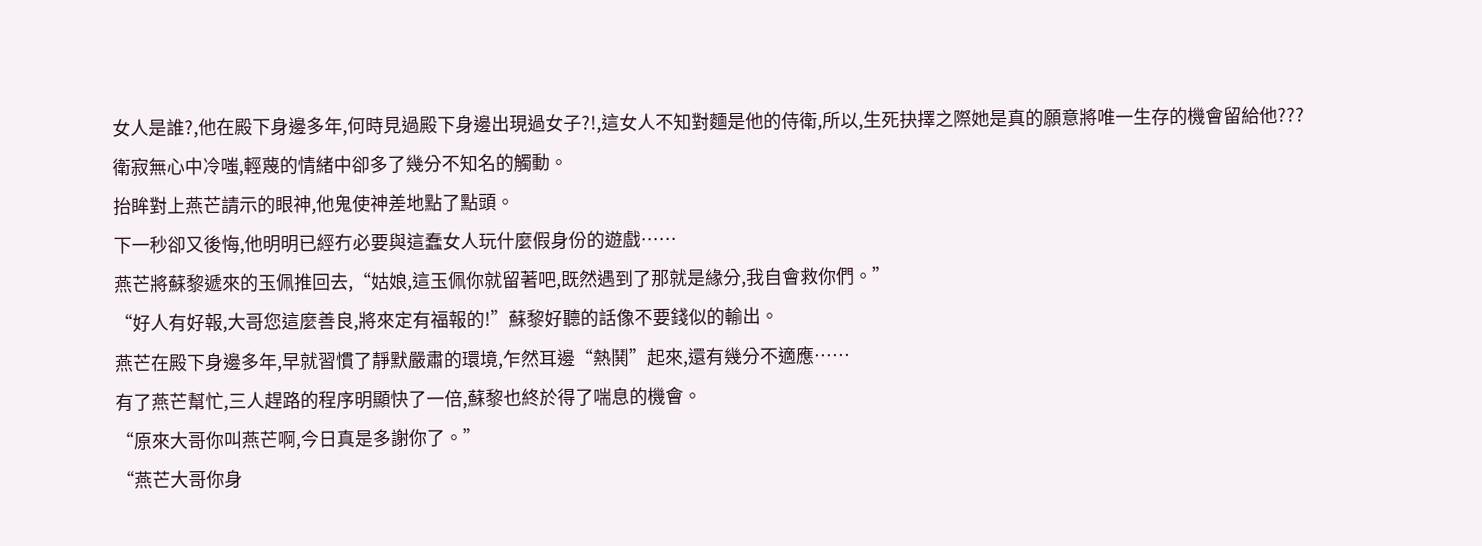女人是誰?,他在殿下身邊多年,何時見過殿下身邊出現過女子?!,這女人不知對麵是他的侍衛,所以,生死抉擇之際她是真的願意將唯一生存的機會留給他???
衛寂無心中冷嗤,輕蔑的情緒中卻多了幾分不知名的觸動。
抬眸對上燕芒請示的眼神,他鬼使神差地點了點頭。
下一秒卻又後悔,他明明已經冇必要與這蠢女人玩什麼假身份的遊戲……
燕芒將蘇黎遞來的玉佩推回去,“姑娘,這玉佩你就留著吧,既然遇到了那就是緣分,我自會救你們。”
“好人有好報,大哥您這麼善良,將來定有福報的!”蘇黎好聽的話像不要錢似的輸出。
燕芒在殿下身邊多年,早就習慣了靜默嚴肅的環境,乍然耳邊“熱鬨”起來,還有幾分不適應……
有了燕芒幫忙,三人趕路的程序明顯快了一倍,蘇黎也終於得了喘息的機會。
“原來大哥你叫燕芒啊,今日真是多謝你了。”
“燕芒大哥你身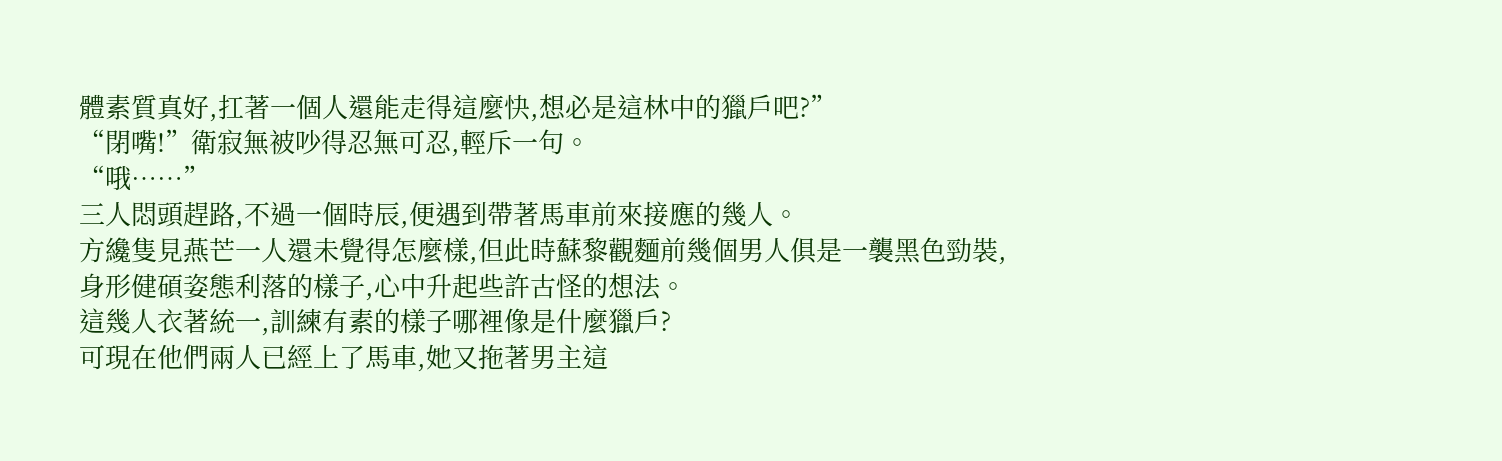體素質真好,扛著一個人還能走得這麼快,想必是這林中的獵戶吧?”
“閉嘴!”衛寂無被吵得忍無可忍,輕斥一句。
“哦……”
三人悶頭趕路,不過一個時辰,便遇到帶著馬車前來接應的幾人。
方纔隻見燕芒一人還未覺得怎麼樣,但此時蘇黎觀麵前幾個男人俱是一襲黑色勁裝,身形健碩姿態利落的樣子,心中升起些許古怪的想法。
這幾人衣著統一,訓練有素的樣子哪裡像是什麼獵戶?
可現在他們兩人已經上了馬車,她又拖著男主這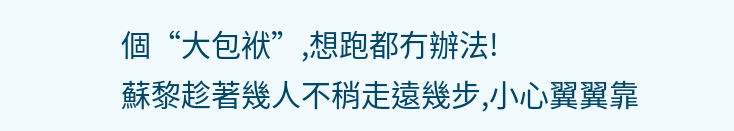個“大包袱”,想跑都冇辦法!
蘇黎趁著幾人不稍走遠幾步,小心翼翼靠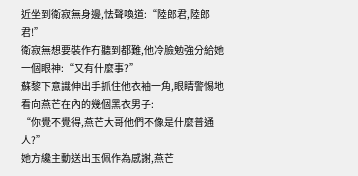近坐到衛寂無身邊,怯聲喚道:“陸郎君,陸郎君!”
衛寂無想要裝作冇聽到都難,他冷臉勉強分給她一個眼神:“又有什麼事?”
蘇黎下意識伸出手抓住他衣袖一角,眼睛警惕地看向燕芒在內的幾個黑衣男子:
“你覺不覺得,燕芒大哥他們不像是什麼普通人?”
她方纔主動送出玉佩作為感謝,燕芒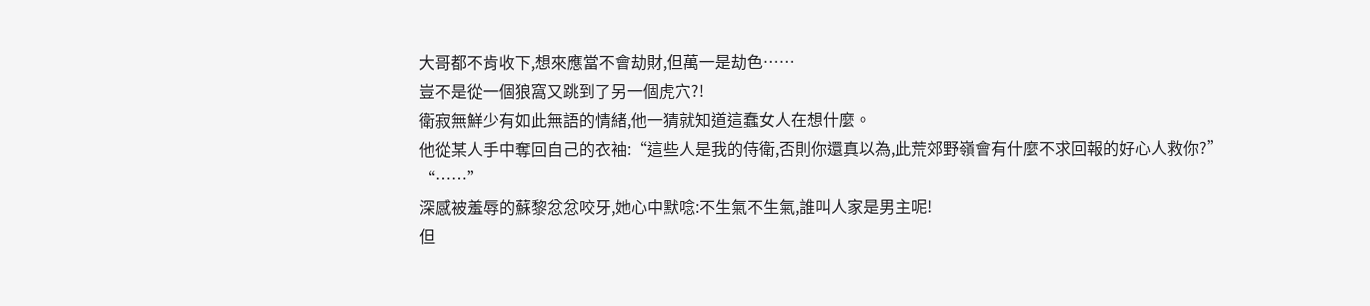大哥都不肯收下,想來應當不會劫財,但萬一是劫色……
豈不是從一個狼窩又跳到了另一個虎穴?!
衛寂無鮮少有如此無語的情緒,他一猜就知道這蠢女人在想什麼。
他從某人手中奪回自己的衣袖:“這些人是我的侍衛,否則你還真以為,此荒郊野嶺會有什麼不求回報的好心人救你?”
“……”
深感被羞辱的蘇黎忿忿咬牙,她心中默唸:不生氣不生氣,誰叫人家是男主呢!
但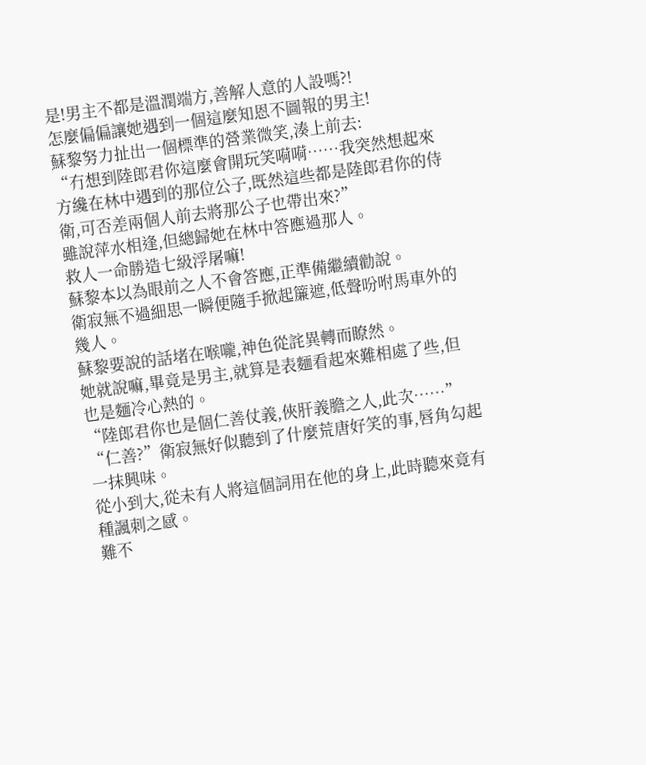是!男主不都是溫潤端方,善解人意的人設嗎?!
怎麼偏偏讓她遇到一個這麼知恩不圖報的男主!
蘇黎努力扯出一個標準的營業微笑,湊上前去:
“冇想到陸郎君你這麼會開玩笑嗬嗬……我突然想起來方纔在林中遇到的那位公子,既然這些都是陸郎君你的侍衛,可否差兩個人前去將那公子也帶出來?”
雖說萍水相逢,但總歸她在林中答應過那人。
救人一命勝造七級浮屠嘛!
蘇黎本以為眼前之人不會答應,正準備繼續勸說。
衛寂無不過細思一瞬便隨手掀起簾遮,低聲吩咐馬車外的幾人。
蘇黎要說的話堵在喉嚨,神色從詫異轉而瞭然。
她就說嘛,畢竟是男主,就算是表麵看起來難相處了些,但也是麵冷心熱的。
“陸郎君你也是個仁善仗義,俠肝義膽之人,此次……”
“仁善?”衛寂無好似聽到了什麼荒唐好笑的事,唇角勾起一抹興味。
從小到大,從未有人將這個詞用在他的身上,此時聽來竟有種諷刺之感。
難不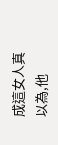成這女人真以為,他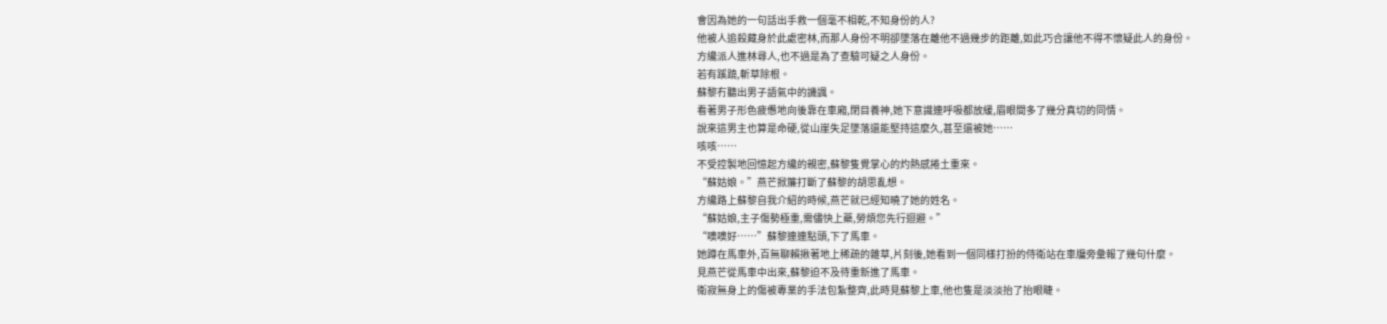會因為她的一句話出手救一個毫不相乾,不知身份的人?
他被人追殺藏身於此處密林,而那人身份不明卻墜落在離他不過幾步的距離,如此巧合讓他不得不懷疑此人的身份。
方纔派人進林尋人,也不過是為了查驗可疑之人身份。
若有蹊蹺,斬草除根。
蘇黎冇聽出男子語氣中的譏諷。
看著男子形色疲憊地向後靠在車廂,閉目養神,她下意識連呼吸都放緩,眉眼間多了幾分真切的同情。
說來這男主也算是命硬,從山崖失足墜落還能堅持這麼久,甚至還被她……
咳咳……
不受控製地回憶起方纔的親密,蘇黎隻覺掌心的灼熱感捲土重來。
“蘇姑娘。”燕芒掀簾打斷了蘇黎的胡思亂想。
方纔路上蘇黎自我介紹的時候,燕芒就已經知曉了她的姓名。
“蘇姑娘,主子傷勢極重,需儘快上藥,勞煩您先行迴避。”
“噢噢好……”蘇黎連連點頭,下了馬車。
她蹲在馬車外,百無聊賴揪著地上稀疏的雜草,片刻後,她看到一個同樣打扮的侍衛站在車牖旁彙報了幾句什麼。
見燕芒從馬車中出來,蘇黎迫不及待重新進了馬車。
衛寂無身上的傷被專業的手法包紮整齊,此時見蘇黎上車,他也隻是淡淡抬了抬眼睫。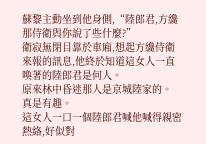蘇黎主動坐到他身側,“陸郎君,方纔那侍衛與你說了些什麼?”
衛寂無閉目靠於車廂,想起方纔侍衛來報的訊息,他終於知道這女人一直喚著的陸郎君是何人。
原來林中昏迷那人是京城陸家的。
真是有趣。
這女人一口一個陸郎君喊他喊得親密熱絡,好似對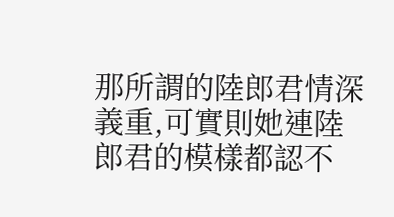那所謂的陸郎君情深義重,可實則她連陸郎君的模樣都認不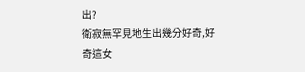出?
衛寂無罕見地生出幾分好奇,好奇這女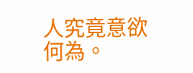人究竟意欲何為。